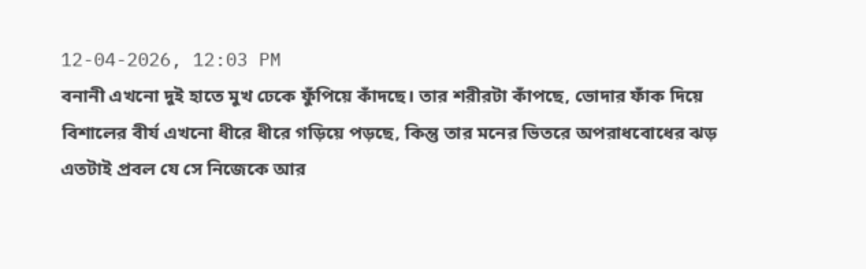12-04-2026, 12:03 PM
বনানী এখনো দুই হাতে মুখ ঢেকে ফুঁপিয়ে কাঁদছে। তার শরীরটা কাঁপছে, ভোদার ফাঁক দিয়ে বিশালের বীর্য এখনো ধীরে ধীরে গড়িয়ে পড়ছে, কিন্তু তার মনের ভিতরে অপরাধবোধের ঝড় এতটাই প্রবল যে সে নিজেকে আর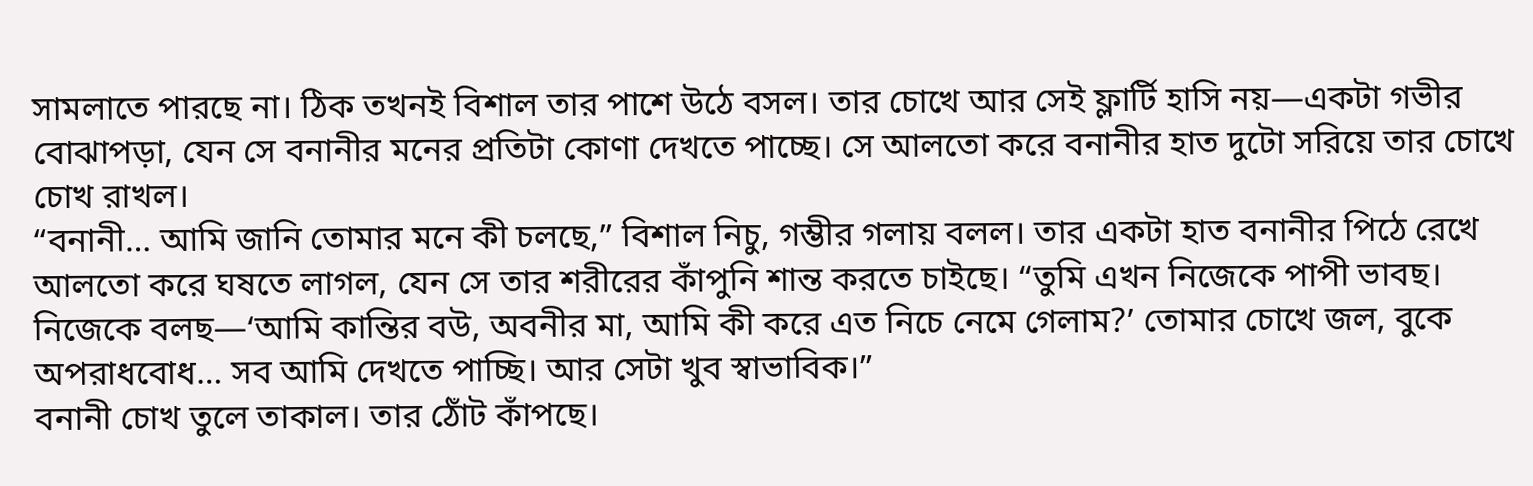সামলাতে পারছে না। ঠিক তখনই বিশাল তার পাশে উঠে বসল। তার চোখে আর সেই ফ্লার্টি হাসি নয়—একটা গভীর বোঝাপড়া, যেন সে বনানীর মনের প্রতিটা কোণা দেখতে পাচ্ছে। সে আলতো করে বনানীর হাত দুটো সরিয়ে তার চোখে চোখ রাখল।
“বনানী… আমি জানি তোমার মনে কী চলছে,” বিশাল নিচু, গম্ভীর গলায় বলল। তার একটা হাত বনানীর পিঠে রেখে আলতো করে ঘষতে লাগল, যেন সে তার শরীরের কাঁপুনি শান্ত করতে চাইছে। “তুমি এখন নিজেকে পাপী ভাবছ। নিজেকে বলছ—‘আমি কান্তির বউ, অবনীর মা, আমি কী করে এত নিচে নেমে গেলাম?’ তোমার চোখে জল, বুকে অপরাধবোধ… সব আমি দেখতে পাচ্ছি। আর সেটা খুব স্বাভাবিক।”
বনানী চোখ তুলে তাকাল। তার ঠোঁট কাঁপছে।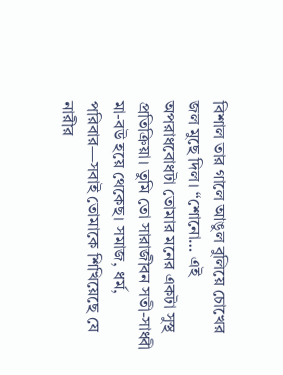বিশাল তার গালে আঙুল বুলিয়ে চোখের জল মুছে দিল। “শোনো… এই অপরাধবোধটা তোমার মনের একটা সুস্থ প্রতিক্রিয়া। তুমি তো সারাজীবন সতী-সাধ্বী মা-বউ হয়ে থেকেছ। সমাজ, ধর্ম, পরিবার—সবাই তোমাকে শিখিয়েছে যে নারীর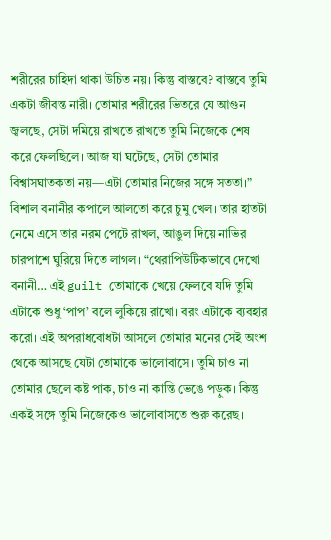শরীরের চাহিদা থাকা উচিত নয়। কিন্তু বাস্তবে? বাস্তবে তুমি একটা জীবন্ত নারী। তোমার শরীরের ভিতরে যে আগুন জ্বলছে, সেটা দমিয়ে রাখতে রাখতে তুমি নিজেকে শেষ করে ফেলছিলে। আজ যা ঘটেছে, সেটা তোমার বিশ্বাসঘাতকতা নয়—এটা তোমার নিজের সঙ্গে সততা।”
বিশাল বনানীর কপালে আলতো করে চুমু খেল। তার হাতটা নেমে এসে তার নরম পেটে রাখল, আঙুল দিয়ে নাভির চারপাশে ঘুরিয়ে দিতে লাগল। “থেরাপিউটিকভাবে দেখো বনানী… এই guilt তোমাকে খেয়ে ফেলবে যদি তুমি এটাকে শুধু ‘পাপ’ বলে লুকিয়ে রাখো। বরং এটাকে ব্যবহার করো। এই অপরাধবোধটা আসলে তোমার মনের সেই অংশ থেকে আসছে যেটা তোমাকে ভালোবাসে। তুমি চাও না তোমার ছেলে কষ্ট পাক, চাও না কান্তি ভেঙে পড়ুক। কিন্তু একই সঙ্গে তুমি নিজেকেও ভালোবাসতে শুরু করেছ।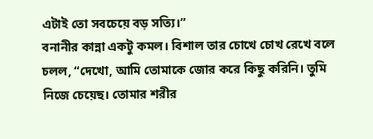এটাই তো সবচেয়ে বড় সত্যি।”
বনানীর কান্না একটু কমল। বিশাল তার চোখে চোখ রেখে বলে চলল, “দেখো, আমি তোমাকে জোর করে কিছু করিনি। তুমি নিজে চেয়েছ। তোমার শরীর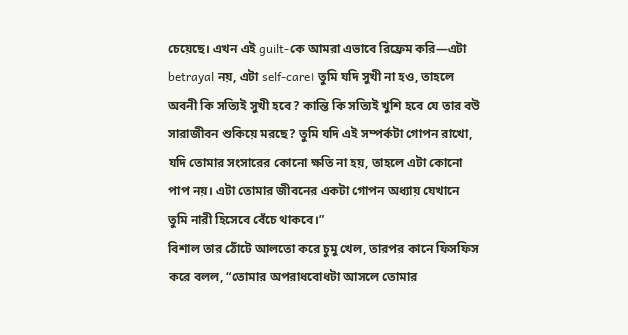চেয়েছে। এখন এই guilt-কে আমরা এভাবে রিফ্রেম করি—এটা betrayal নয়, এটা self-care। তুমি যদি সুখী না হও, তাহলে অবনী কি সত্যিই সুখী হবে? কান্তি কি সত্যিই খুশি হবে যে তার বউ সারাজীবন শুকিয়ে মরছে? তুমি যদি এই সম্পর্কটা গোপন রাখো, যদি তোমার সংসারের কোনো ক্ষতি না হয়, তাহলে এটা কোনো পাপ নয়। এটা তোমার জীবনের একটা গোপন অধ্যায় যেখানে তুমি নারী হিসেবে বেঁচে থাকবে।”
বিশাল তার ঠোঁটে আলতো করে চুমু খেল, তারপর কানে ফিসফিস করে বলল, “তোমার অপরাধবোধটা আসলে তোমার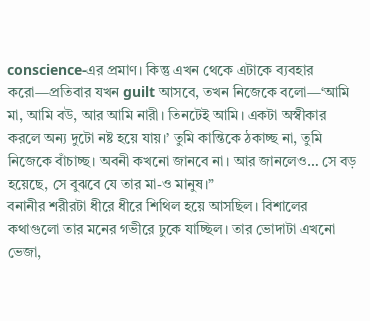conscience-এর প্রমাণ। কিন্তু এখন থেকে এটাকে ব্যবহার করো—প্রতিবার যখন guilt আসবে, তখন নিজেকে বলো—‘আমি মা, আমি বউ, আর আমি নারী। তিনটেই আমি। একটা অস্বীকার করলে অন্য দুটো নষ্ট হয়ে যায়।’ তুমি কান্তিকে ঠকাচ্ছ না, তুমি নিজেকে বাঁচাচ্ছ। অবনী কখনো জানবে না। আর জানলেও… সে বড় হয়েছে, সে বুঝবে যে তার মা-ও মানুষ।”
বনানীর শরীরটা ধীরে ধীরে শিথিল হয়ে আসছিল। বিশালের কথাগুলো তার মনের গভীরে ঢুকে যাচ্ছিল। তার ভোদাটা এখনো ভেজা,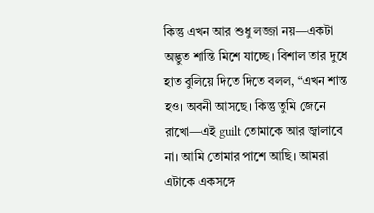কিন্তু এখন আর শুধু লজ্জা নয়—একটা অদ্ভুত শান্তি মিশে যাচ্ছে। বিশাল তার দুধে হাত বুলিয়ে দিতে দিতে বলল, “এখন শান্ত হও। অবনী আসছে। কিন্তু তুমি জেনে রাখো—এই guilt তোমাকে আর জ্বালাবে না। আমি তোমার পাশে আছি। আমরা এটাকে একসঙ্গে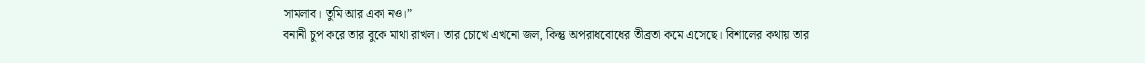সামলাব। তুমি আর একা নও।”
বনানী চুপ করে তার বুকে মাথা রাখল। তার চোখে এখনো জল, কিন্তু অপরাধবোধের তীব্রতা কমে এসেছে। বিশালের কথায় তার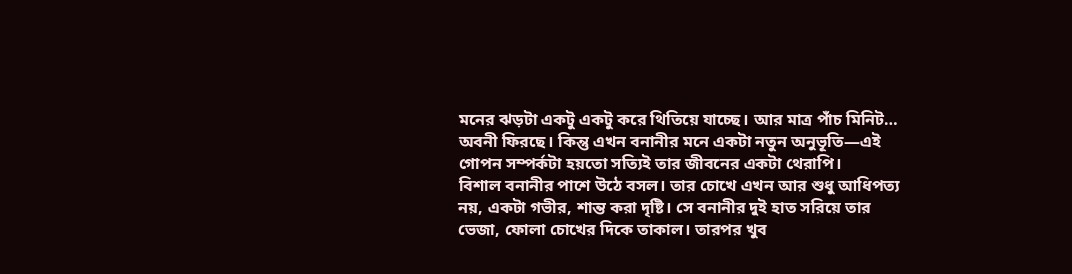মনের ঝড়টা একটু একটু করে থিতিয়ে যাচ্ছে। আর মাত্র পাঁচ মিনিট… অবনী ফিরছে। কিন্তু এখন বনানীর মনে একটা নতুন অনুভূতি—এই গোপন সম্পর্কটা হয়তো সত্যিই তার জীবনের একটা থেরাপি।
বিশাল বনানীর পাশে উঠে বসল। তার চোখে এখন আর শুধু আধিপত্য নয়, একটা গভীর, শান্ত করা দৃষ্টি। সে বনানীর দুই হাত সরিয়ে তার ভেজা, ফোলা চোখের দিকে তাকাল। তারপর খুব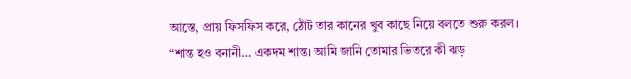আস্তে, প্রায় ফিসফিস করে, ঠোঁট তার কানের খুব কাছে নিয়ে বলতে শুরু করল।
“শান্ত হও বনানী… একদম শান্ত। আমি জানি তোমার ভিতরে কী ঝড়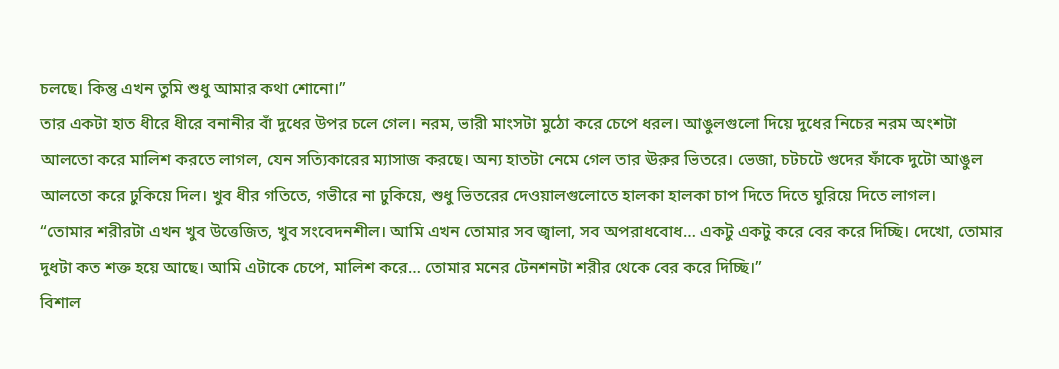চলছে। কিন্তু এখন তুমি শুধু আমার কথা শোনো।”
তার একটা হাত ধীরে ধীরে বনানীর বাঁ দুধের উপর চলে গেল। নরম, ভারী মাংসটা মুঠো করে চেপে ধরল। আঙুলগুলো দিয়ে দুধের নিচের নরম অংশটা আলতো করে মালিশ করতে লাগল, যেন সত্যিকারের ম্যাসাজ করছে। অন্য হাতটা নেমে গেল তার ঊরুর ভিতরে। ভেজা, চটচটে গুদের ফাঁকে দুটো আঙুল আলতো করে ঢুকিয়ে দিল। খুব ধীর গতিতে, গভীরে না ঢুকিয়ে, শুধু ভিতরের দেওয়ালগুলোতে হালকা হালকা চাপ দিতে দিতে ঘুরিয়ে দিতে লাগল।
“তোমার শরীরটা এখন খুব উত্তেজিত, খুব সংবেদনশীল। আমি এখন তোমার সব জ্বালা, সব অপরাধবোধ… একটু একটু করে বের করে দিচ্ছি। দেখো, তোমার দুধটা কত শক্ত হয়ে আছে। আমি এটাকে চেপে, মালিশ করে… তোমার মনের টেনশনটা শরীর থেকে বের করে দিচ্ছি।”
বিশাল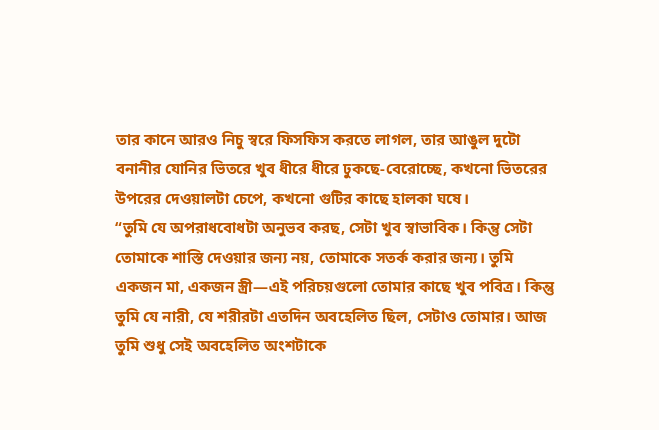তার কানে আরও নিচু স্বরে ফিসফিস করতে লাগল, তার আঙুল দুটো বনানীর যোনির ভিতরে খুব ধীরে ধীরে ঢুকছে-বেরোচ্ছে, কখনো ভিতরের উপরের দেওয়ালটা চেপে, কখনো গুটির কাছে হালকা ঘষে।
“তুমি যে অপরাধবোধটা অনুভব করছ, সেটা খুব স্বাভাবিক। কিন্তু সেটা তোমাকে শাস্তি দেওয়ার জন্য নয়, তোমাকে সতর্ক করার জন্য। তুমি একজন মা, একজন স্ত্রী—এই পরিচয়গুলো তোমার কাছে খুব পবিত্র। কিন্তু তুমি যে নারী, যে শরীরটা এতদিন অবহেলিত ছিল, সেটাও তোমার। আজ তুমি শুধু সেই অবহেলিত অংশটাকে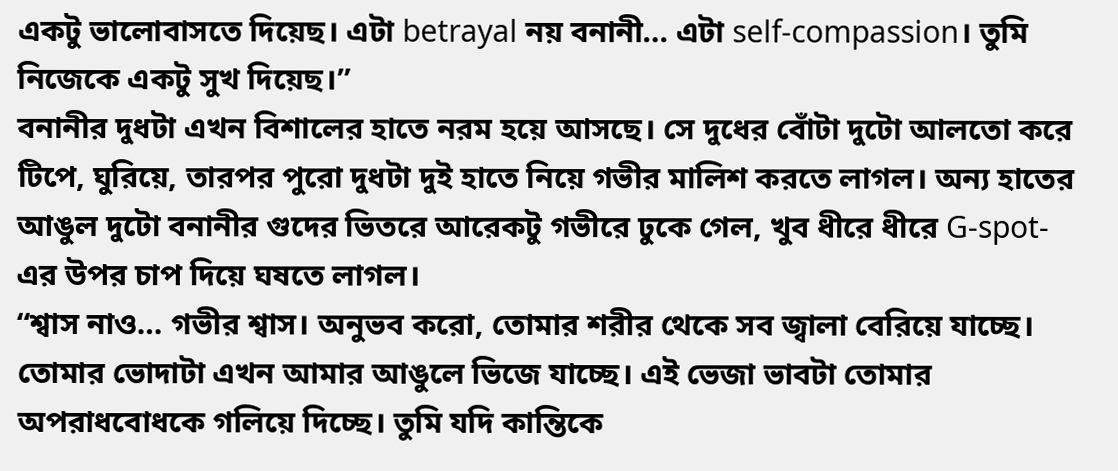একটু ভালোবাসতে দিয়েছ। এটা betrayal নয় বনানী… এটা self-compassion। তুমি নিজেকে একটু সুখ দিয়েছ।”
বনানীর দুধটা এখন বিশালের হাতে নরম হয়ে আসছে। সে দুধের বোঁটা দুটো আলতো করে টিপে, ঘুরিয়ে, তারপর পুরো দুধটা দুই হাতে নিয়ে গভীর মালিশ করতে লাগল। অন্য হাতের আঙুল দুটো বনানীর গুদের ভিতরে আরেকটু গভীরে ঢুকে গেল, খুব ধীরে ধীরে G-spot-এর উপর চাপ দিয়ে ঘষতে লাগল।
“শ্বাস নাও… গভীর শ্বাস। অনুভব করো, তোমার শরীর থেকে সব জ্বালা বেরিয়ে যাচ্ছে। তোমার ভোদাটা এখন আমার আঙুলে ভিজে যাচ্ছে। এই ভেজা ভাবটা তোমার অপরাধবোধকে গলিয়ে দিচ্ছে। তুমি যদি কান্তিকে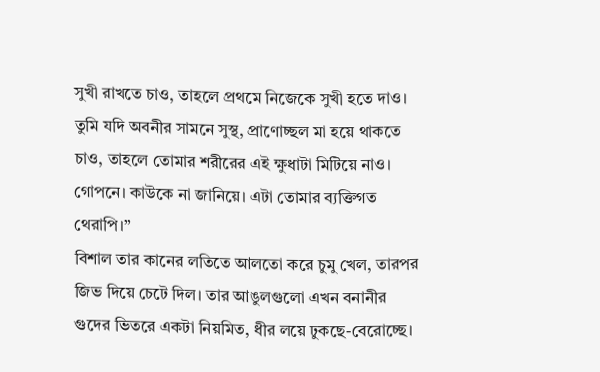সুখী রাখতে চাও, তাহলে প্রথমে নিজেকে সুখী হতে দাও। তুমি যদি অবনীর সামনে সুস্থ, প্রাণোচ্ছল মা হয়ে থাকতে চাও, তাহলে তোমার শরীরের এই ক্ষুধাটা মিটিয়ে নাও। গোপনে। কাউকে না জানিয়ে। এটা তোমার ব্যক্তিগত থেরাপি।”
বিশাল তার কানের লতিতে আলতো করে চুমু খেল, তারপর জিভ দিয়ে চেটে দিল। তার আঙুলগুলো এখন বনানীর গুদের ভিতরে একটা নিয়মিত, ধীর লয়ে ঢুকছে-বেরোচ্ছে।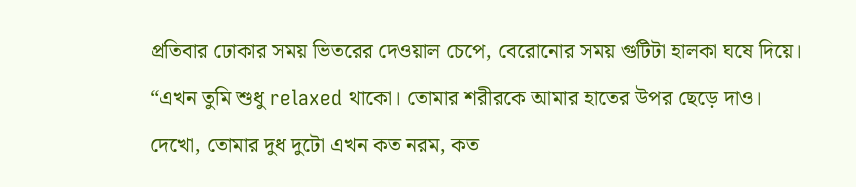প্রতিবার ঢোকার সময় ভিতরের দেওয়াল চেপে, বেরোনোর সময় গুটিটা হালকা ঘষে দিয়ে।
“এখন তুমি শুধু relaxed থাকো। তোমার শরীরকে আমার হাতের উপর ছেড়ে দাও। দেখো, তোমার দুধ দুটো এখন কত নরম, কত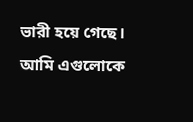ভারী হয়ে গেছে। আমি এগুলোকে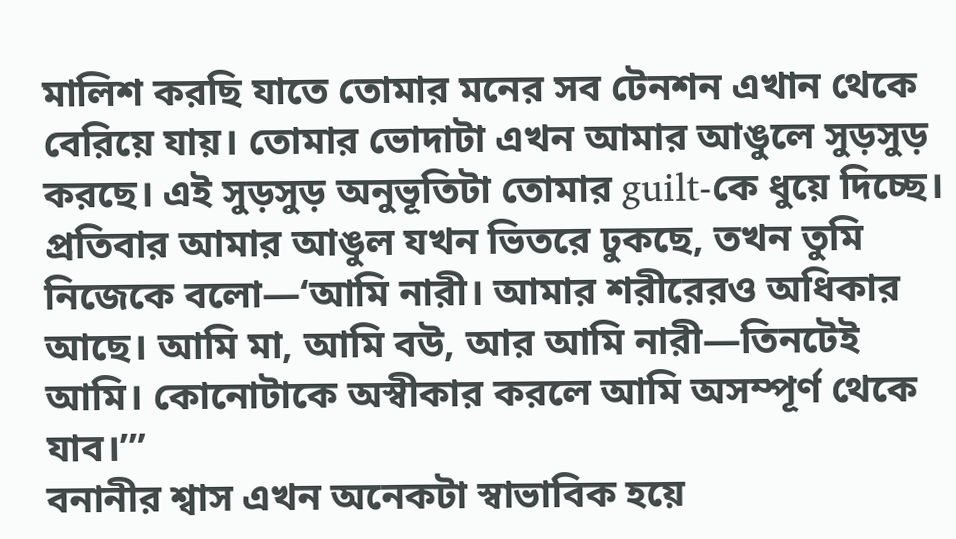মালিশ করছি যাতে তোমার মনের সব টেনশন এখান থেকে বেরিয়ে যায়। তোমার ভোদাটা এখন আমার আঙুলে সুড়সুড় করছে। এই সুড়সুড় অনুভূতিটা তোমার guilt-কে ধুয়ে দিচ্ছে। প্রতিবার আমার আঙুল যখন ভিতরে ঢুকছে, তখন তুমি নিজেকে বলো—‘আমি নারী। আমার শরীরেরও অধিকার আছে। আমি মা, আমি বউ, আর আমি নারী—তিনটেই আমি। কোনোটাকে অস্বীকার করলে আমি অসম্পূর্ণ থেকে যাব।’”
বনানীর শ্বাস এখন অনেকটা স্বাভাবিক হয়ে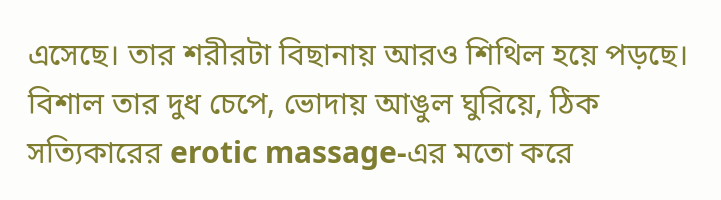এসেছে। তার শরীরটা বিছানায় আরও শিথিল হয়ে পড়ছে। বিশাল তার দুধ চেপে, ভোদায় আঙুল ঘুরিয়ে, ঠিক সত্যিকারের erotic massage-এর মতো করে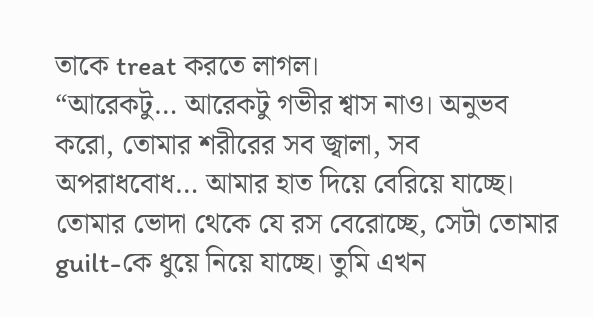তাকে treat করতে লাগল।
“আরেকটু… আরেকটু গভীর শ্বাস নাও। অনুভব করো, তোমার শরীরের সব জ্বালা, সব অপরাধবোধ… আমার হাত দিয়ে বেরিয়ে যাচ্ছে। তোমার ভোদা থেকে যে রস বেরোচ্ছে, সেটা তোমার guilt-কে ধুয়ে নিয়ে যাচ্ছে। তুমি এখন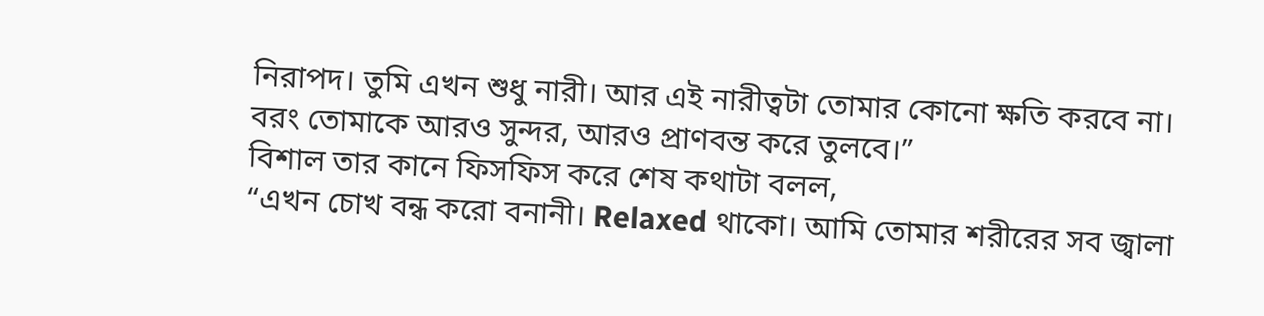নিরাপদ। তুমি এখন শুধু নারী। আর এই নারীত্বটা তোমার কোনো ক্ষতি করবে না। বরং তোমাকে আরও সুন্দর, আরও প্রাণবন্ত করে তুলবে।”
বিশাল তার কানে ফিসফিস করে শেষ কথাটা বলল,
“এখন চোখ বন্ধ করো বনানী। Relaxed থাকো। আমি তোমার শরীরের সব জ্বালা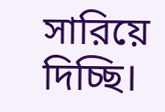সারিয়ে দিচ্ছি।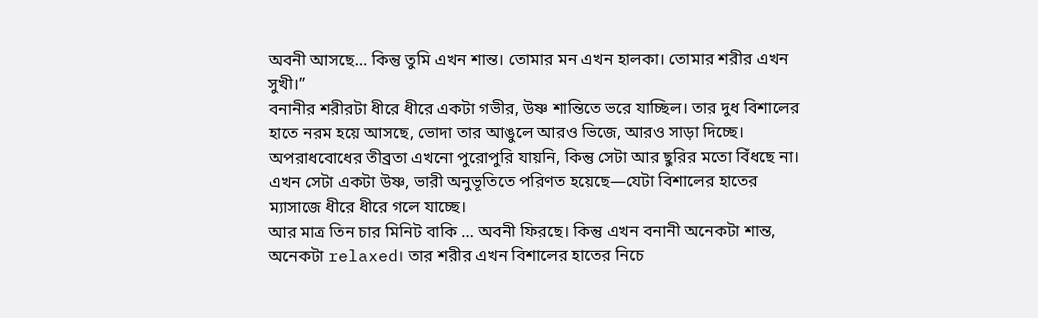অবনী আসছে… কিন্তু তুমি এখন শান্ত। তোমার মন এখন হালকা। তোমার শরীর এখন সুখী।”
বনানীর শরীরটা ধীরে ধীরে একটা গভীর, উষ্ণ শান্তিতে ভরে যাচ্ছিল। তার দুধ বিশালের হাতে নরম হয়ে আসছে, ভোদা তার আঙুলে আরও ভিজে, আরও সাড়া দিচ্ছে। অপরাধবোধের তীব্রতা এখনো পুরোপুরি যায়নি, কিন্তু সেটা আর ছুরির মতো বিঁধছে না। এখন সেটা একটা উষ্ণ, ভারী অনুভূতিতে পরিণত হয়েছে—যেটা বিশালের হাতের ম্যাসাজে ধীরে ধীরে গলে যাচ্ছে।
আর মাত্র তিন চার মিনিট বাকি … অবনী ফিরছে। কিন্তু এখন বনানী অনেকটা শান্ত, অনেকটা relaxed। তার শরীর এখন বিশালের হাতের নিচে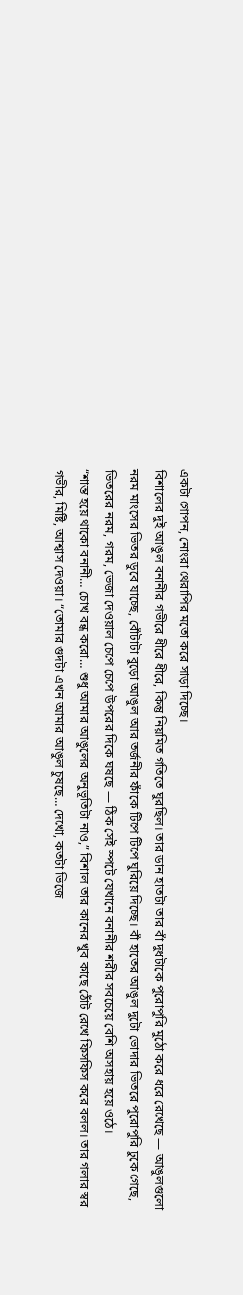একটা গোপন, নোংরা থেরাপির মতো করে সাড়া দিচ্ছে।
বিশালের দুই আঙুল বনানীর গভীরে ধীরে ধীরে, কিন্তু নিয়মিত গতিতে ঘুরছিল। তার ডান হাতটা তার বাঁ দুধটাকে পুরোপুরি মুঠো করে ধরে রেখেছে — আঙুলগুলো নরম মাংসের ভিতর ডুবে যাচ্ছে, বোঁটাটা বুড়ো আঙুল আর তর্জনীর ফাঁকে টিপে টিপে ঘুরিয়ে দিচ্ছে। বাঁ হাতের আঙুল দুটো ভোদার ভিতরে পুরোপুরি ঢুকে গেছে, ভিতরের নরম, গরম, ভেজা দেওয়াল চেপে চেপে উপরের দিকে ঘষছে — ঠিক সেই স্পটে যেখানে বনানীর শরীর সবচেয়ে বেশি অসহায় হয়ে ওঠে।
“শান্ত হয়ে থাকো বনানী… চোখ বন্ধ করো… শুধু আমার আঙুলের অনুভূতিটা নাও,” বিশাল তার কানের খুব কাছে ঠোঁট রেখে ফিসফিস করে বলল। তার গলার স্বর গভীর, মিষ্টি, আশ্বাস দেওয়া। “তোমার গুদটা এখন আমার আঙুল চুষছে… দেখো, কতটা ভিজে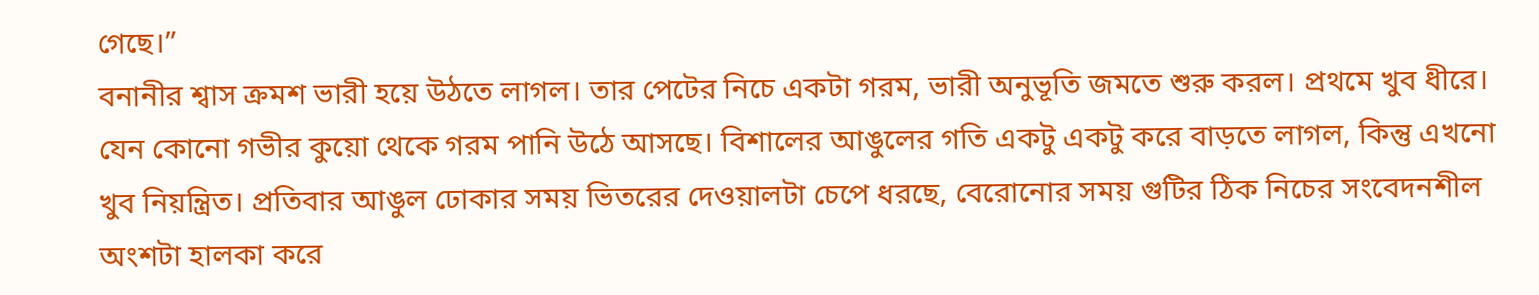গেছে।”
বনানীর শ্বাস ক্রমশ ভারী হয়ে উঠতে লাগল। তার পেটের নিচে একটা গরম, ভারী অনুভূতি জমতে শুরু করল। প্রথমে খুব ধীরে। যেন কোনো গভীর কুয়ো থেকে গরম পানি উঠে আসছে। বিশালের আঙুলের গতি একটু একটু করে বাড়তে লাগল, কিন্তু এখনো খুব নিয়ন্ত্রিত। প্রতিবার আঙুল ঢোকার সময় ভিতরের দেওয়ালটা চেপে ধরছে, বেরোনোর সময় গুটির ঠিক নিচের সংবেদনশীল অংশটা হালকা করে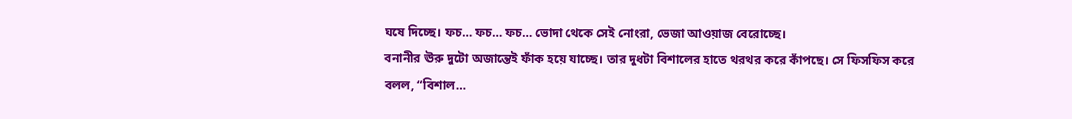ঘষে দিচ্ছে। ফচ… ফচ… ফচ… ভোদা থেকে সেই নোংরা, ভেজা আওয়াজ বেরোচ্ছে।
বনানীর ঊরু দুটো অজান্তেই ফাঁক হয়ে যাচ্ছে। তার দুধটা বিশালের হাতে থরথর করে কাঁপছে। সে ফিসফিস করে বলল, “বিশাল…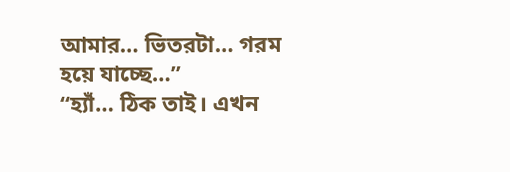আমার… ভিতরটা… গরম হয়ে যাচ্ছে…”
“হ্যাঁ… ঠিক তাই। এখন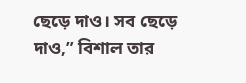ছেড়ে দাও। সব ছেড়ে দাও,” বিশাল তার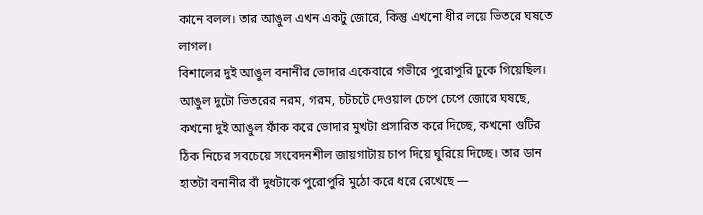কানে বলল। তার আঙুল এখন একটু জোরে, কিন্তু এখনো ধীর লয়ে ভিতরে ঘষতে লাগল।
বিশালের দুই আঙুল বনানীর ভোদার একেবারে গভীরে পুরোপুরি ঢুকে গিয়েছিল। আঙুল দুটো ভিতরের নরম, গরম, চটচটে দেওয়াল চেপে চেপে জোরে ঘষছে, কখনো দুই আঙুল ফাঁক করে ভোদার মুখটা প্রসারিত করে দিচ্ছে, কখনো গুটির ঠিক নিচের সবচেয়ে সংবেদনশীল জায়গাটায় চাপ দিয়ে ঘুরিয়ে দিচ্ছে। তার ডান হাতটা বনানীর বাঁ দুধটাকে পুরোপুরি মুঠো করে ধরে রেখেছে —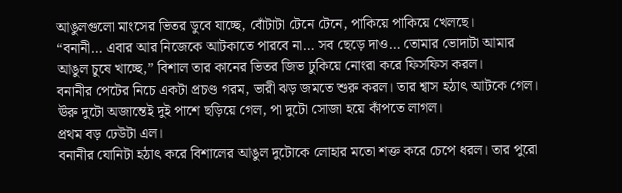আঙুলগুলো মাংসের ভিতর ডুবে যাচ্ছে, বোঁটাটা টেনে টেনে, পাকিয়ে পাকিয়ে খেলছে।
“বনানী… এবার আর নিজেকে আটকাতে পারবে না… সব ছেড়ে দাও… তোমার ভোদাটা আমার আঙুল চুষে খাচ্ছে,” বিশাল তার কানের ভিতর জিভ ঢুকিয়ে নোংরা করে ফিসফিস করল।
বনানীর পেটের নিচে একটা প্রচণ্ড গরম, ভারী ঝড় জমতে শুরু করল। তার শ্বাস হঠাৎ আটকে গেল। ঊরু দুটো অজান্তেই দুই পাশে ছড়িয়ে গেল, পা দুটো সোজা হয়ে কাঁপতে লাগল।
প্রথম বড় ঢেউটা এল।
বনানীর যোনিটা হঠাৎ করে বিশালের আঙুল দুটোকে লোহার মতো শক্ত করে চেপে ধরল। তার পুরো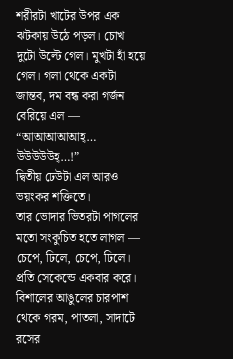শরীরটা খাটের উপর এক ঝটকায় উঠে পড়ল। চোখ দুটো উল্টে গেল। মুখটা হাঁ হয়ে গেল। গলা থেকে একটা জান্তব, দম বন্ধ করা গর্জন বেরিয়ে এল — “আআআআআহ্… উউউউউহ্…!”
দ্বিতীয় ঢেউটা এল আরও ভয়ংকর শক্তিতে।
তার ভোদার ভিতরটা পাগলের মতো সংকুচিত হতে লাগল — চেপে, ঢিলে, চেপে, ঢিলে। প্রতি সেকেন্ডে একবার করে। বিশালের আঙুলের চারপাশ থেকে গরম, পাতলা, সাদাটে রসের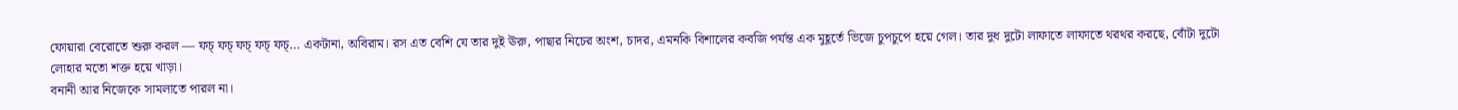ফোয়ারা বেরোতে শুরু করল — ফচ্ ফচ্ ফচ্ ফচ্ ফচ্… একটানা, অবিরাম। রস এত বেশি যে তার দুই ঊরু, পাছার নিচের অংশ, চাদর, এমনকি বিশালের কবজি পর্যন্ত এক মুহূর্তে ভিজে চুপচুপে হয়ে গেল। তার দুধ দুটো লাফাতে লাফাতে থরথর করছে, বোঁটা দুটো লোহার মতো শক্ত হয়ে খাড়া।
বনানী আর নিজেকে সামলাতে পারল না।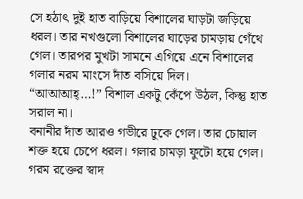সে হঠাৎ দুই হাত বাড়িয়ে বিশালের ঘাড়টা জড়িয়ে ধরল। তার নখগুলো বিশালের ঘাড়ের চামড়ায় গেঁথে গেল। তারপর মুখটা সামনে এগিয়ে এনে বিশালের গলার নরম মাংসে দাঁত বসিয়ে দিল।
“আআআহ্…!” বিশাল একটু কেঁপে উঠল, কিন্তু হাত সরাল না।
বনানীর দাঁত আরও গভীরে ঢুকে গেল। তার চোয়াল শক্ত হয়ে চেপে ধরল। গলার চামড়া ফুটো হয়ে গেল। গরম রক্তের স্বাদ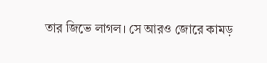তার জিভে লাগল। সে আরও জোরে কামড়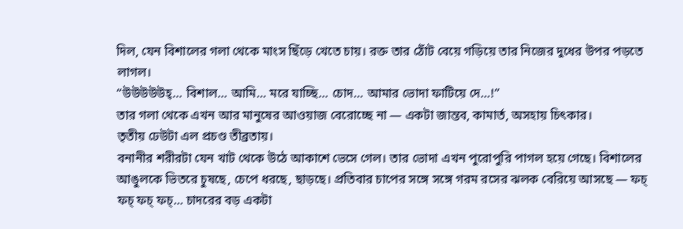দিল, যেন বিশালের গলা থেকে মাংস ছিঁড়ে খেতে চায়। রক্ত তার ঠোঁট বেয়ে গড়িয়ে তার নিজের দুধের উপর পড়তে লাগল।
“উউউউউহ্… বিশাল… আমি… মরে যাচ্ছি… চোদ… আমার ভোদা ফাটিয়ে দে…!”
তার গলা থেকে এখন আর মানুষের আওয়াজ বেরোচ্ছে না — একটা জান্তব, কামার্ত, অসহায় চিৎকার।
তৃতীয় ঢেউটা এল প্রচণ্ড তীব্রতায়।
বনানীর শরীরটা যেন খাট থেকে উঠে আকাশে ভেসে গেল। তার ভোদা এখন পুরোপুরি পাগল হয়ে গেছে। বিশালের আঙুলকে ভিতরে চুষছে, চেপে ধরছে, ছাড়ছে। প্রতিবার চাপের সঙ্গে সঙ্গে গরম রসের ঝলক বেরিয়ে আসছে — ফচ্ ফচ্ ফচ্ ফচ্… চাদরের বড় একটা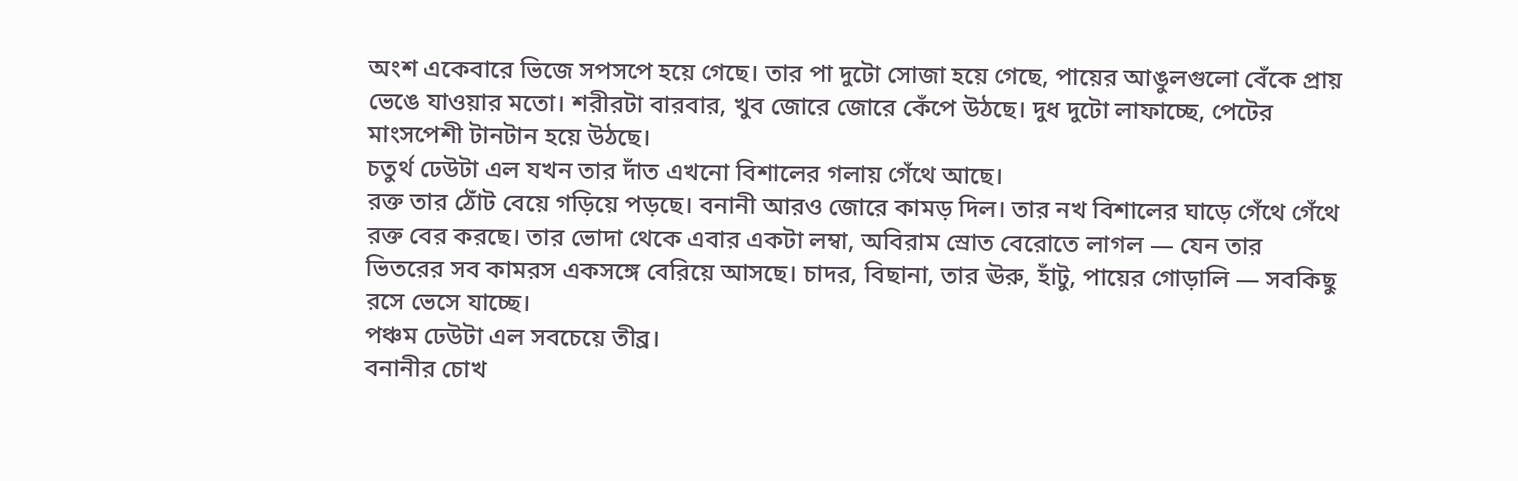অংশ একেবারে ভিজে সপসপে হয়ে গেছে। তার পা দুটো সোজা হয়ে গেছে, পায়ের আঙুলগুলো বেঁকে প্রায় ভেঙে যাওয়ার মতো। শরীরটা বারবার, খুব জোরে জোরে কেঁপে উঠছে। দুধ দুটো লাফাচ্ছে, পেটের মাংসপেশী টানটান হয়ে উঠছে।
চতুর্থ ঢেউটা এল যখন তার দাঁত এখনো বিশালের গলায় গেঁথে আছে।
রক্ত তার ঠোঁট বেয়ে গড়িয়ে পড়ছে। বনানী আরও জোরে কামড় দিল। তার নখ বিশালের ঘাড়ে গেঁথে গেঁথে রক্ত বের করছে। তার ভোদা থেকে এবার একটা লম্বা, অবিরাম স্রোত বেরোতে লাগল — যেন তার ভিতরের সব কামরস একসঙ্গে বেরিয়ে আসছে। চাদর, বিছানা, তার ঊরু, হাঁটু, পায়ের গোড়ালি — সবকিছু রসে ভেসে যাচ্ছে।
পঞ্চম ঢেউটা এল সবচেয়ে তীব্র।
বনানীর চোখ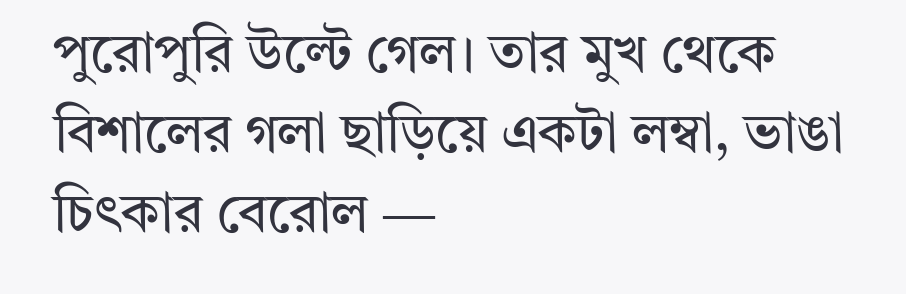পুরোপুরি উল্টে গেল। তার মুখ থেকে বিশালের গলা ছাড়িয়ে একটা লম্বা, ভাঙা চিৎকার বেরোল —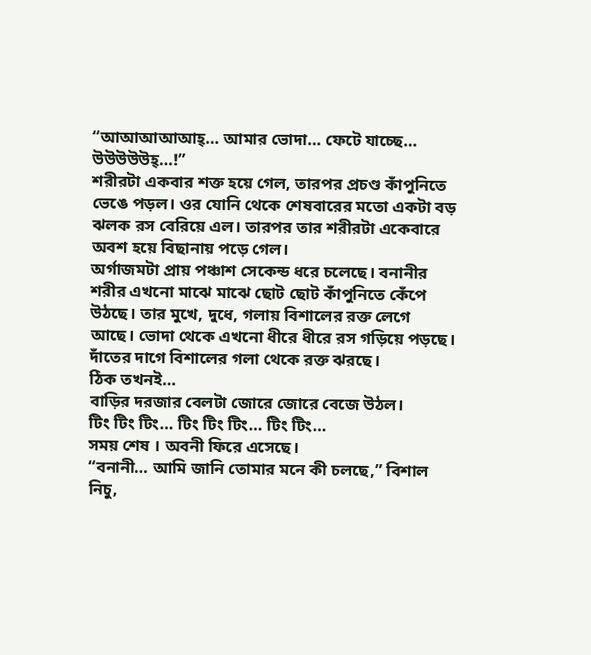“আআআআআহ্… আমার ভোদা… ফেটে যাচ্ছে… উউউউউহ্…!”
শরীরটা একবার শক্ত হয়ে গেল, তারপর প্রচণ্ড কাঁপুনিতে ভেঙে পড়ল। ওর যোনি থেকে শেষবারের মতো একটা বড় ঝলক রস বেরিয়ে এল। তারপর তার শরীরটা একেবারে অবশ হয়ে বিছানায় পড়ে গেল।
অর্গাজমটা প্রায় পঞ্চাশ সেকেন্ড ধরে চলেছে। বনানীর শরীর এখনো মাঝে মাঝে ছোট ছোট কাঁপুনিতে কেঁপে উঠছে। তার মুখে, দুধে, গলায় বিশালের রক্ত লেগে আছে। ভোদা থেকে এখনো ধীরে ধীরে রস গড়িয়ে পড়ছে। দাঁতের দাগে বিশালের গলা থেকে রক্ত ঝরছে।
ঠিক তখনই…
বাড়ির দরজার বেলটা জোরে জোরে বেজে উঠল।
টিং টিং টিং… টিং টিং টিং… টিং টিং…
সময় শেষ । অবনী ফিরে এসেছে।
“বনানী… আমি জানি তোমার মনে কী চলছে,” বিশাল নিচু,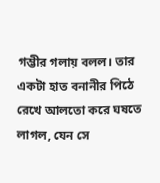গম্ভীর গলায় বলল। তার একটা হাত বনানীর পিঠে রেখে আলতো করে ঘষতে লাগল, যেন সে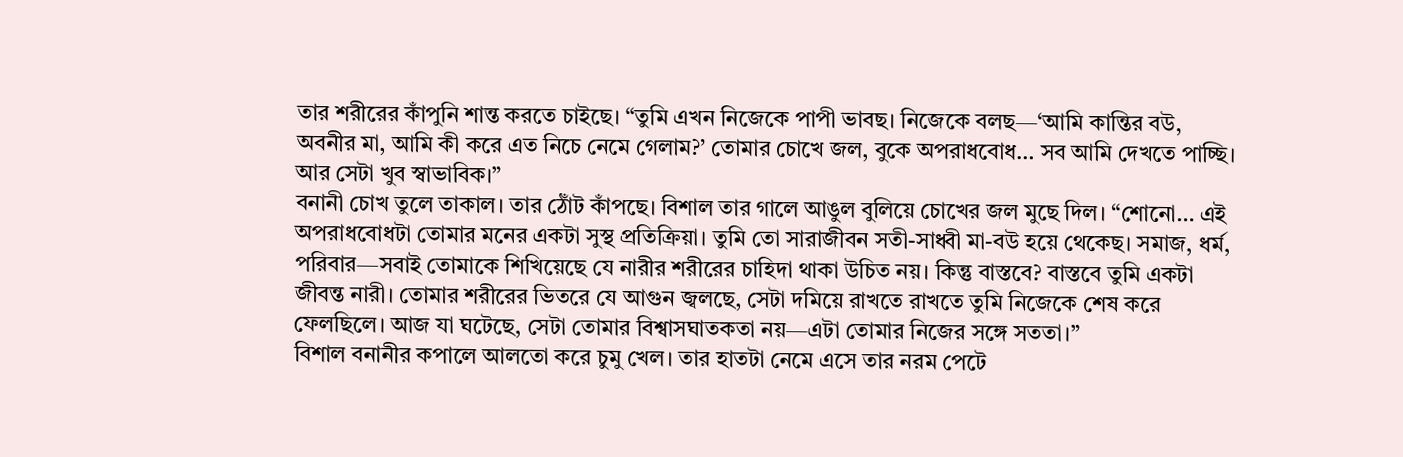তার শরীরের কাঁপুনি শান্ত করতে চাইছে। “তুমি এখন নিজেকে পাপী ভাবছ। নিজেকে বলছ—‘আমি কান্তির বউ, অবনীর মা, আমি কী করে এত নিচে নেমে গেলাম?’ তোমার চোখে জল, বুকে অপরাধবোধ… সব আমি দেখতে পাচ্ছি। আর সেটা খুব স্বাভাবিক।”
বনানী চোখ তুলে তাকাল। তার ঠোঁট কাঁপছে। বিশাল তার গালে আঙুল বুলিয়ে চোখের জল মুছে দিল। “শোনো… এই অপরাধবোধটা তোমার মনের একটা সুস্থ প্রতিক্রিয়া। তুমি তো সারাজীবন সতী-সাধ্বী মা-বউ হয়ে থেকেছ। সমাজ, ধর্ম, পরিবার—সবাই তোমাকে শিখিয়েছে যে নারীর শরীরের চাহিদা থাকা উচিত নয়। কিন্তু বাস্তবে? বাস্তবে তুমি একটা জীবন্ত নারী। তোমার শরীরের ভিতরে যে আগুন জ্বলছে, সেটা দমিয়ে রাখতে রাখতে তুমি নিজেকে শেষ করে ফেলছিলে। আজ যা ঘটেছে, সেটা তোমার বিশ্বাসঘাতকতা নয়—এটা তোমার নিজের সঙ্গে সততা।”
বিশাল বনানীর কপালে আলতো করে চুমু খেল। তার হাতটা নেমে এসে তার নরম পেটে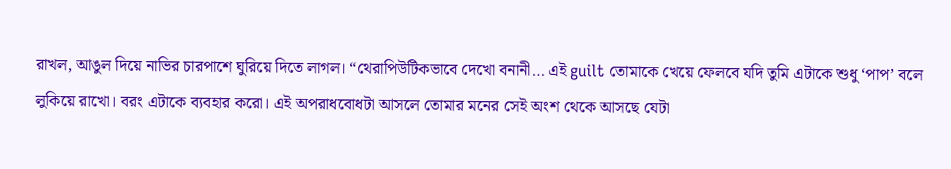রাখল, আঙুল দিয়ে নাভির চারপাশে ঘুরিয়ে দিতে লাগল। “থেরাপিউটিকভাবে দেখো বনানী… এই guilt তোমাকে খেয়ে ফেলবে যদি তুমি এটাকে শুধু ‘পাপ’ বলে লুকিয়ে রাখো। বরং এটাকে ব্যবহার করো। এই অপরাধবোধটা আসলে তোমার মনের সেই অংশ থেকে আসছে যেটা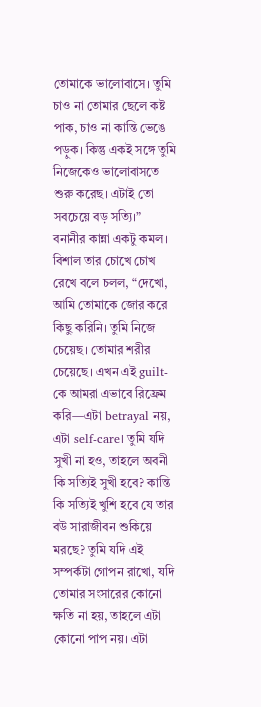তোমাকে ভালোবাসে। তুমি চাও না তোমার ছেলে কষ্ট পাক, চাও না কান্তি ভেঙে পড়ুক। কিন্তু একই সঙ্গে তুমি নিজেকেও ভালোবাসতে শুরু করেছ। এটাই তো সবচেয়ে বড় সত্যি।”
বনানীর কান্না একটু কমল। বিশাল তার চোখে চোখ রেখে বলে চলল, “দেখো, আমি তোমাকে জোর করে কিছু করিনি। তুমি নিজে চেয়েছ। তোমার শরীর চেয়েছে। এখন এই guilt-কে আমরা এভাবে রিফ্রেম করি—এটা betrayal নয়, এটা self-care। তুমি যদি সুখী না হও, তাহলে অবনী কি সত্যিই সুখী হবে? কান্তি কি সত্যিই খুশি হবে যে তার বউ সারাজীবন শুকিয়ে মরছে? তুমি যদি এই সম্পর্কটা গোপন রাখো, যদি তোমার সংসারের কোনো ক্ষতি না হয়, তাহলে এটা কোনো পাপ নয়। এটা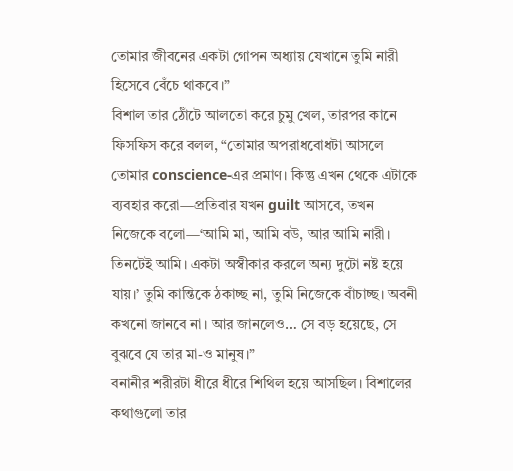তোমার জীবনের একটা গোপন অধ্যায় যেখানে তুমি নারী হিসেবে বেঁচে থাকবে।”
বিশাল তার ঠোঁটে আলতো করে চুমু খেল, তারপর কানে ফিসফিস করে বলল, “তোমার অপরাধবোধটা আসলে তোমার conscience-এর প্রমাণ। কিন্তু এখন থেকে এটাকে ব্যবহার করো—প্রতিবার যখন guilt আসবে, তখন নিজেকে বলো—‘আমি মা, আমি বউ, আর আমি নারী। তিনটেই আমি। একটা অস্বীকার করলে অন্য দুটো নষ্ট হয়ে যায়।’ তুমি কান্তিকে ঠকাচ্ছ না, তুমি নিজেকে বাঁচাচ্ছ। অবনী কখনো জানবে না। আর জানলেও… সে বড় হয়েছে, সে বুঝবে যে তার মা-ও মানুষ।”
বনানীর শরীরটা ধীরে ধীরে শিথিল হয়ে আসছিল। বিশালের কথাগুলো তার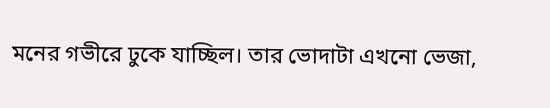মনের গভীরে ঢুকে যাচ্ছিল। তার ভোদাটা এখনো ভেজা,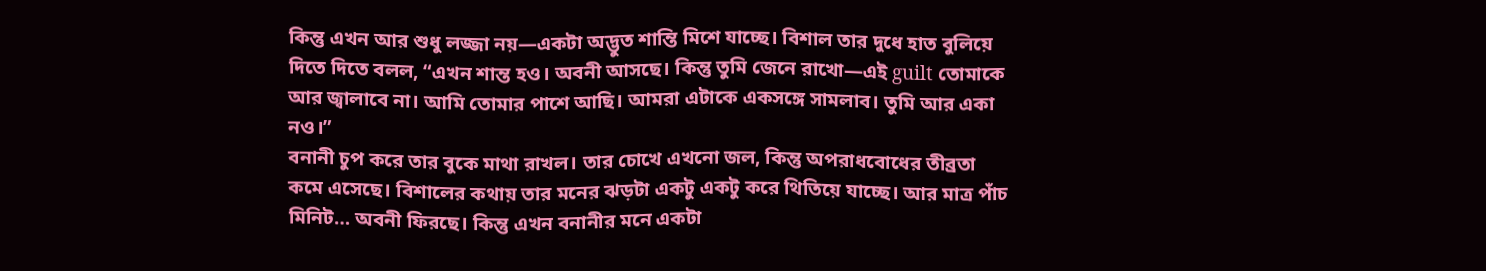কিন্তু এখন আর শুধু লজ্জা নয়—একটা অদ্ভুত শান্তি মিশে যাচ্ছে। বিশাল তার দুধে হাত বুলিয়ে দিতে দিতে বলল, “এখন শান্ত হও। অবনী আসছে। কিন্তু তুমি জেনে রাখো—এই guilt তোমাকে আর জ্বালাবে না। আমি তোমার পাশে আছি। আমরা এটাকে একসঙ্গে সামলাব। তুমি আর একা নও।”
বনানী চুপ করে তার বুকে মাথা রাখল। তার চোখে এখনো জল, কিন্তু অপরাধবোধের তীব্রতা কমে এসেছে। বিশালের কথায় তার মনের ঝড়টা একটু একটু করে থিতিয়ে যাচ্ছে। আর মাত্র পাঁচ মিনিট… অবনী ফিরছে। কিন্তু এখন বনানীর মনে একটা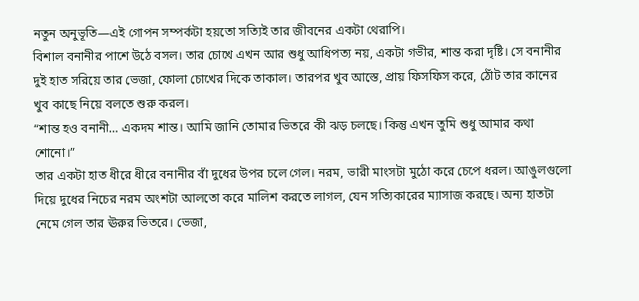নতুন অনুভূতি—এই গোপন সম্পর্কটা হয়তো সত্যিই তার জীবনের একটা থেরাপি।
বিশাল বনানীর পাশে উঠে বসল। তার চোখে এখন আর শুধু আধিপত্য নয়, একটা গভীর, শান্ত করা দৃষ্টি। সে বনানীর দুই হাত সরিয়ে তার ভেজা, ফোলা চোখের দিকে তাকাল। তারপর খুব আস্তে, প্রায় ফিসফিস করে, ঠোঁট তার কানের খুব কাছে নিয়ে বলতে শুরু করল।
“শান্ত হও বনানী… একদম শান্ত। আমি জানি তোমার ভিতরে কী ঝড় চলছে। কিন্তু এখন তুমি শুধু আমার কথা শোনো।”
তার একটা হাত ধীরে ধীরে বনানীর বাঁ দুধের উপর চলে গেল। নরম, ভারী মাংসটা মুঠো করে চেপে ধরল। আঙুলগুলো দিয়ে দুধের নিচের নরম অংশটা আলতো করে মালিশ করতে লাগল, যেন সত্যিকারের ম্যাসাজ করছে। অন্য হাতটা নেমে গেল তার ঊরুর ভিতরে। ভেজা,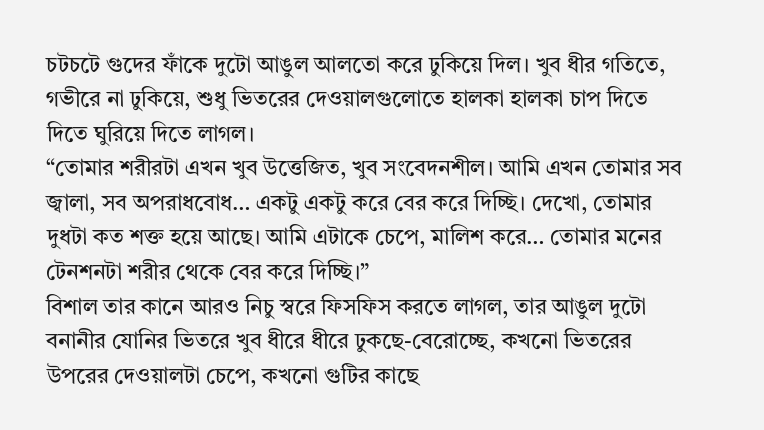চটচটে গুদের ফাঁকে দুটো আঙুল আলতো করে ঢুকিয়ে দিল। খুব ধীর গতিতে, গভীরে না ঢুকিয়ে, শুধু ভিতরের দেওয়ালগুলোতে হালকা হালকা চাপ দিতে দিতে ঘুরিয়ে দিতে লাগল।
“তোমার শরীরটা এখন খুব উত্তেজিত, খুব সংবেদনশীল। আমি এখন তোমার সব জ্বালা, সব অপরাধবোধ… একটু একটু করে বের করে দিচ্ছি। দেখো, তোমার দুধটা কত শক্ত হয়ে আছে। আমি এটাকে চেপে, মালিশ করে… তোমার মনের টেনশনটা শরীর থেকে বের করে দিচ্ছি।”
বিশাল তার কানে আরও নিচু স্বরে ফিসফিস করতে লাগল, তার আঙুল দুটো বনানীর যোনির ভিতরে খুব ধীরে ধীরে ঢুকছে-বেরোচ্ছে, কখনো ভিতরের উপরের দেওয়ালটা চেপে, কখনো গুটির কাছে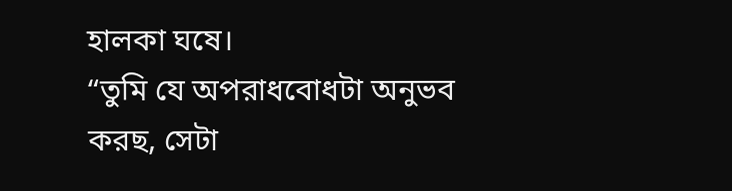হালকা ঘষে।
“তুমি যে অপরাধবোধটা অনুভব করছ, সেটা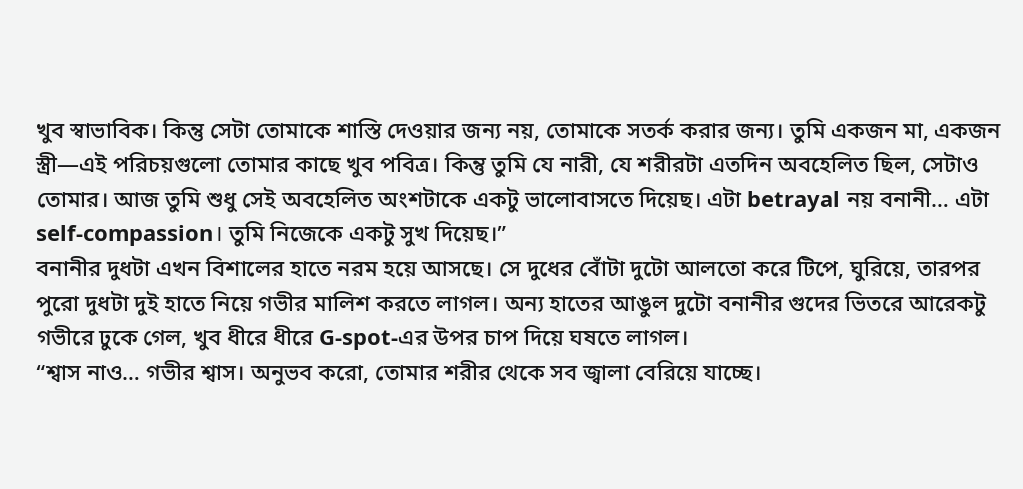খুব স্বাভাবিক। কিন্তু সেটা তোমাকে শাস্তি দেওয়ার জন্য নয়, তোমাকে সতর্ক করার জন্য। তুমি একজন মা, একজন স্ত্রী—এই পরিচয়গুলো তোমার কাছে খুব পবিত্র। কিন্তু তুমি যে নারী, যে শরীরটা এতদিন অবহেলিত ছিল, সেটাও তোমার। আজ তুমি শুধু সেই অবহেলিত অংশটাকে একটু ভালোবাসতে দিয়েছ। এটা betrayal নয় বনানী… এটা self-compassion। তুমি নিজেকে একটু সুখ দিয়েছ।”
বনানীর দুধটা এখন বিশালের হাতে নরম হয়ে আসছে। সে দুধের বোঁটা দুটো আলতো করে টিপে, ঘুরিয়ে, তারপর পুরো দুধটা দুই হাতে নিয়ে গভীর মালিশ করতে লাগল। অন্য হাতের আঙুল দুটো বনানীর গুদের ভিতরে আরেকটু গভীরে ঢুকে গেল, খুব ধীরে ধীরে G-spot-এর উপর চাপ দিয়ে ঘষতে লাগল।
“শ্বাস নাও… গভীর শ্বাস। অনুভব করো, তোমার শরীর থেকে সব জ্বালা বেরিয়ে যাচ্ছে।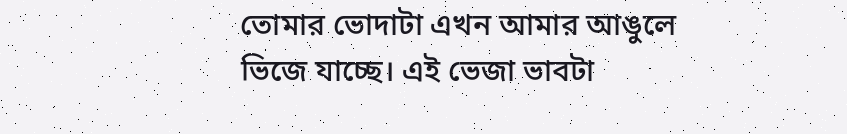তোমার ভোদাটা এখন আমার আঙুলে ভিজে যাচ্ছে। এই ভেজা ভাবটা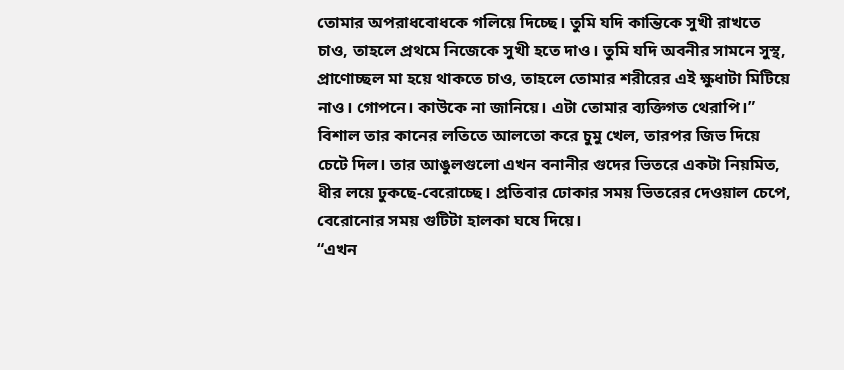তোমার অপরাধবোধকে গলিয়ে দিচ্ছে। তুমি যদি কান্তিকে সুখী রাখতে চাও, তাহলে প্রথমে নিজেকে সুখী হতে দাও। তুমি যদি অবনীর সামনে সুস্থ, প্রাণোচ্ছল মা হয়ে থাকতে চাও, তাহলে তোমার শরীরের এই ক্ষুধাটা মিটিয়ে নাও। গোপনে। কাউকে না জানিয়ে। এটা তোমার ব্যক্তিগত থেরাপি।”
বিশাল তার কানের লতিতে আলতো করে চুমু খেল, তারপর জিভ দিয়ে চেটে দিল। তার আঙুলগুলো এখন বনানীর গুদের ভিতরে একটা নিয়মিত, ধীর লয়ে ঢুকছে-বেরোচ্ছে। প্রতিবার ঢোকার সময় ভিতরের দেওয়াল চেপে, বেরোনোর সময় গুটিটা হালকা ঘষে দিয়ে।
“এখন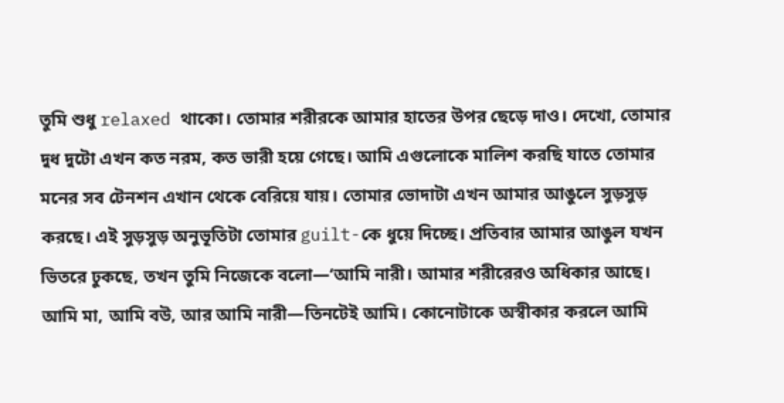তুমি শুধু relaxed থাকো। তোমার শরীরকে আমার হাতের উপর ছেড়ে দাও। দেখো, তোমার দুধ দুটো এখন কত নরম, কত ভারী হয়ে গেছে। আমি এগুলোকে মালিশ করছি যাতে তোমার মনের সব টেনশন এখান থেকে বেরিয়ে যায়। তোমার ভোদাটা এখন আমার আঙুলে সুড়সুড় করছে। এই সুড়সুড় অনুভূতিটা তোমার guilt-কে ধুয়ে দিচ্ছে। প্রতিবার আমার আঙুল যখন ভিতরে ঢুকছে, তখন তুমি নিজেকে বলো—‘আমি নারী। আমার শরীরেরও অধিকার আছে। আমি মা, আমি বউ, আর আমি নারী—তিনটেই আমি। কোনোটাকে অস্বীকার করলে আমি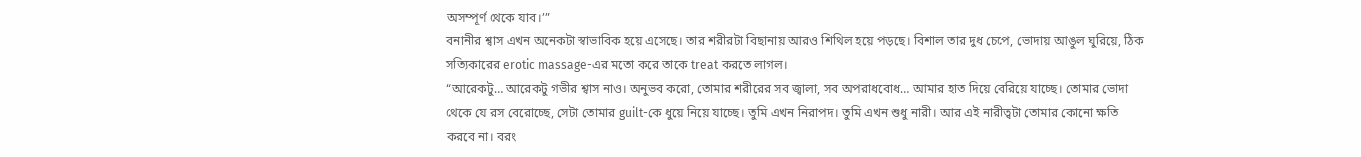অসম্পূর্ণ থেকে যাব।’”
বনানীর শ্বাস এখন অনেকটা স্বাভাবিক হয়ে এসেছে। তার শরীরটা বিছানায় আরও শিথিল হয়ে পড়ছে। বিশাল তার দুধ চেপে, ভোদায় আঙুল ঘুরিয়ে, ঠিক সত্যিকারের erotic massage-এর মতো করে তাকে treat করতে লাগল।
“আরেকটু… আরেকটু গভীর শ্বাস নাও। অনুভব করো, তোমার শরীরের সব জ্বালা, সব অপরাধবোধ… আমার হাত দিয়ে বেরিয়ে যাচ্ছে। তোমার ভোদা থেকে যে রস বেরোচ্ছে, সেটা তোমার guilt-কে ধুয়ে নিয়ে যাচ্ছে। তুমি এখন নিরাপদ। তুমি এখন শুধু নারী। আর এই নারীত্বটা তোমার কোনো ক্ষতি করবে না। বরং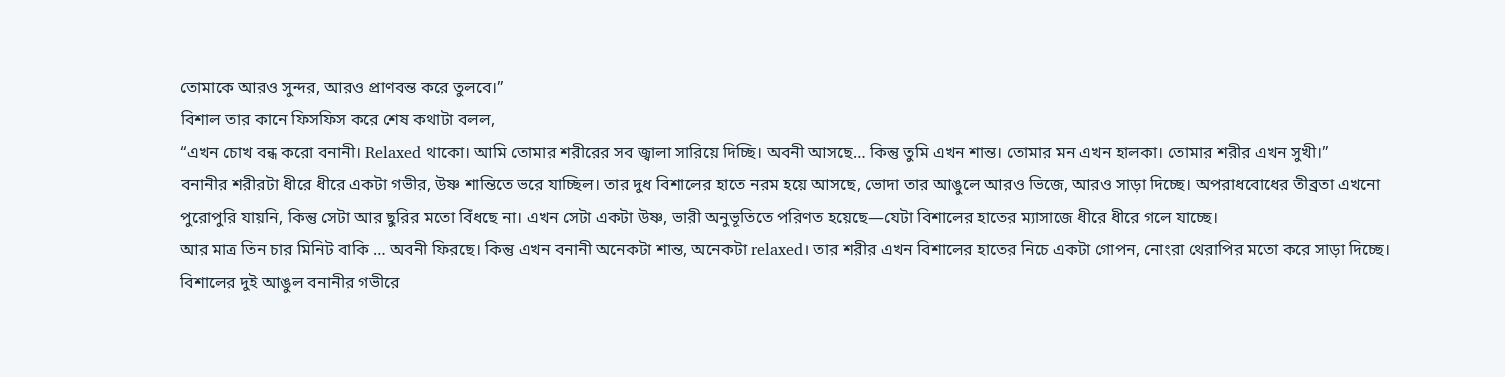তোমাকে আরও সুন্দর, আরও প্রাণবন্ত করে তুলবে।”
বিশাল তার কানে ফিসফিস করে শেষ কথাটা বলল,
“এখন চোখ বন্ধ করো বনানী। Relaxed থাকো। আমি তোমার শরীরের সব জ্বালা সারিয়ে দিচ্ছি। অবনী আসছে… কিন্তু তুমি এখন শান্ত। তোমার মন এখন হালকা। তোমার শরীর এখন সুখী।”
বনানীর শরীরটা ধীরে ধীরে একটা গভীর, উষ্ণ শান্তিতে ভরে যাচ্ছিল। তার দুধ বিশালের হাতে নরম হয়ে আসছে, ভোদা তার আঙুলে আরও ভিজে, আরও সাড়া দিচ্ছে। অপরাধবোধের তীব্রতা এখনো পুরোপুরি যায়নি, কিন্তু সেটা আর ছুরির মতো বিঁধছে না। এখন সেটা একটা উষ্ণ, ভারী অনুভূতিতে পরিণত হয়েছে—যেটা বিশালের হাতের ম্যাসাজে ধীরে ধীরে গলে যাচ্ছে।
আর মাত্র তিন চার মিনিট বাকি … অবনী ফিরছে। কিন্তু এখন বনানী অনেকটা শান্ত, অনেকটা relaxed। তার শরীর এখন বিশালের হাতের নিচে একটা গোপন, নোংরা থেরাপির মতো করে সাড়া দিচ্ছে।
বিশালের দুই আঙুল বনানীর গভীরে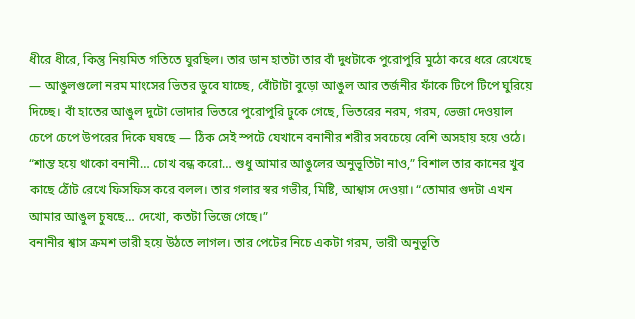ধীরে ধীরে, কিন্তু নিয়মিত গতিতে ঘুরছিল। তার ডান হাতটা তার বাঁ দুধটাকে পুরোপুরি মুঠো করে ধরে রেখেছে — আঙুলগুলো নরম মাংসের ভিতর ডুবে যাচ্ছে, বোঁটাটা বুড়ো আঙুল আর তর্জনীর ফাঁকে টিপে টিপে ঘুরিয়ে দিচ্ছে। বাঁ হাতের আঙুল দুটো ভোদার ভিতরে পুরোপুরি ঢুকে গেছে, ভিতরের নরম, গরম, ভেজা দেওয়াল চেপে চেপে উপরের দিকে ঘষছে — ঠিক সেই স্পটে যেখানে বনানীর শরীর সবচেয়ে বেশি অসহায় হয়ে ওঠে।
“শান্ত হয়ে থাকো বনানী… চোখ বন্ধ করো… শুধু আমার আঙুলের অনুভূতিটা নাও,” বিশাল তার কানের খুব কাছে ঠোঁট রেখে ফিসফিস করে বলল। তার গলার স্বর গভীর, মিষ্টি, আশ্বাস দেওয়া। “তোমার গুদটা এখন আমার আঙুল চুষছে… দেখো, কতটা ভিজে গেছে।”
বনানীর শ্বাস ক্রমশ ভারী হয়ে উঠতে লাগল। তার পেটের নিচে একটা গরম, ভারী অনুভূতি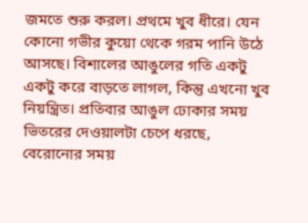জমতে শুরু করল। প্রথমে খুব ধীরে। যেন কোনো গভীর কুয়ো থেকে গরম পানি উঠে আসছে। বিশালের আঙুলের গতি একটু একটু করে বাড়তে লাগল, কিন্তু এখনো খুব নিয়ন্ত্রিত। প্রতিবার আঙুল ঢোকার সময় ভিতরের দেওয়ালটা চেপে ধরছে, বেরোনোর সময়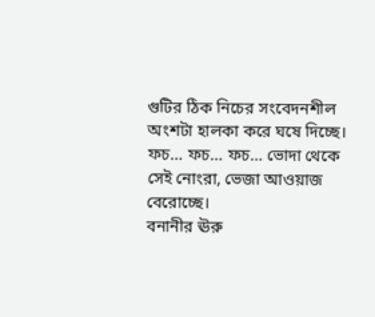গুটির ঠিক নিচের সংবেদনশীল অংশটা হালকা করে ঘষে দিচ্ছে। ফচ… ফচ… ফচ… ভোদা থেকে সেই নোংরা, ভেজা আওয়াজ বেরোচ্ছে।
বনানীর ঊরু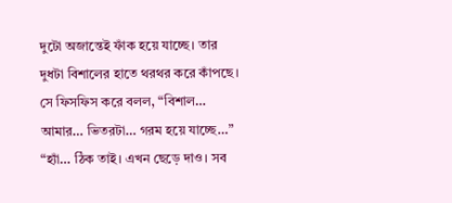দুটো অজান্তেই ফাঁক হয়ে যাচ্ছে। তার দুধটা বিশালের হাতে থরথর করে কাঁপছে। সে ফিসফিস করে বলল, “বিশাল… আমার… ভিতরটা… গরম হয়ে যাচ্ছে…”
“হ্যাঁ… ঠিক তাই। এখন ছেড়ে দাও। সব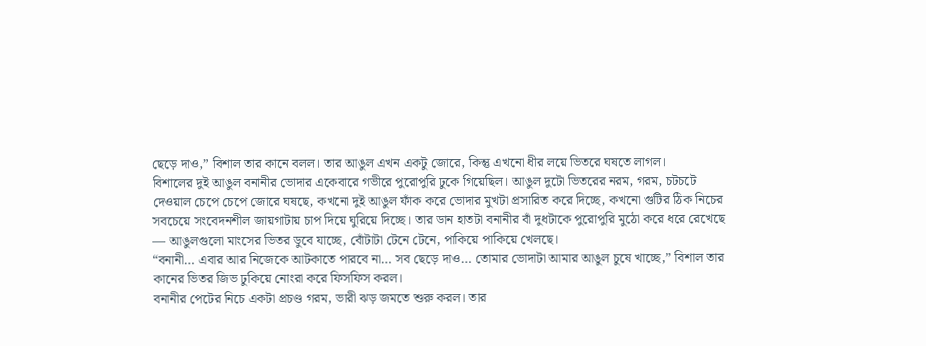ছেড়ে দাও,” বিশাল তার কানে বলল। তার আঙুল এখন একটু জোরে, কিন্তু এখনো ধীর লয়ে ভিতরে ঘষতে লাগল।
বিশালের দুই আঙুল বনানীর ভোদার একেবারে গভীরে পুরোপুরি ঢুকে গিয়েছিল। আঙুল দুটো ভিতরের নরম, গরম, চটচটে দেওয়াল চেপে চেপে জোরে ঘষছে, কখনো দুই আঙুল ফাঁক করে ভোদার মুখটা প্রসারিত করে দিচ্ছে, কখনো গুটির ঠিক নিচের সবচেয়ে সংবেদনশীল জায়গাটায় চাপ দিয়ে ঘুরিয়ে দিচ্ছে। তার ডান হাতটা বনানীর বাঁ দুধটাকে পুরোপুরি মুঠো করে ধরে রেখেছে — আঙুলগুলো মাংসের ভিতর ডুবে যাচ্ছে, বোঁটাটা টেনে টেনে, পাকিয়ে পাকিয়ে খেলছে।
“বনানী… এবার আর নিজেকে আটকাতে পারবে না… সব ছেড়ে দাও… তোমার ভোদাটা আমার আঙুল চুষে খাচ্ছে,” বিশাল তার কানের ভিতর জিভ ঢুকিয়ে নোংরা করে ফিসফিস করল।
বনানীর পেটের নিচে একটা প্রচণ্ড গরম, ভারী ঝড় জমতে শুরু করল। তার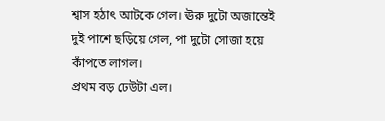শ্বাস হঠাৎ আটকে গেল। ঊরু দুটো অজান্তেই দুই পাশে ছড়িয়ে গেল, পা দুটো সোজা হয়ে কাঁপতে লাগল।
প্রথম বড় ঢেউটা এল।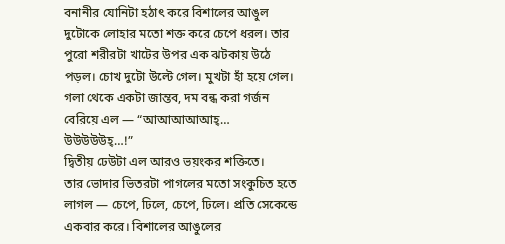বনানীর যোনিটা হঠাৎ করে বিশালের আঙুল দুটোকে লোহার মতো শক্ত করে চেপে ধরল। তার পুরো শরীরটা খাটের উপর এক ঝটকায় উঠে পড়ল। চোখ দুটো উল্টে গেল। মুখটা হাঁ হয়ে গেল। গলা থেকে একটা জান্তব, দম বন্ধ করা গর্জন বেরিয়ে এল — “আআআআআহ্… উউউউউহ্…!”
দ্বিতীয় ঢেউটা এল আরও ভয়ংকর শক্তিতে।
তার ভোদার ভিতরটা পাগলের মতো সংকুচিত হতে লাগল — চেপে, ঢিলে, চেপে, ঢিলে। প্রতি সেকেন্ডে একবার করে। বিশালের আঙুলের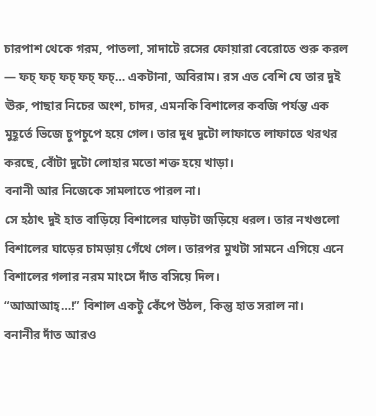চারপাশ থেকে গরম, পাতলা, সাদাটে রসের ফোয়ারা বেরোতে শুরু করল — ফচ্ ফচ্ ফচ্ ফচ্ ফচ্… একটানা, অবিরাম। রস এত বেশি যে তার দুই ঊরু, পাছার নিচের অংশ, চাদর, এমনকি বিশালের কবজি পর্যন্ত এক মুহূর্তে ভিজে চুপচুপে হয়ে গেল। তার দুধ দুটো লাফাতে লাফাতে থরথর করছে, বোঁটা দুটো লোহার মতো শক্ত হয়ে খাড়া।
বনানী আর নিজেকে সামলাতে পারল না।
সে হঠাৎ দুই হাত বাড়িয়ে বিশালের ঘাড়টা জড়িয়ে ধরল। তার নখগুলো বিশালের ঘাড়ের চামড়ায় গেঁথে গেল। তারপর মুখটা সামনে এগিয়ে এনে বিশালের গলার নরম মাংসে দাঁত বসিয়ে দিল।
“আআআহ্…!” বিশাল একটু কেঁপে উঠল, কিন্তু হাত সরাল না।
বনানীর দাঁত আরও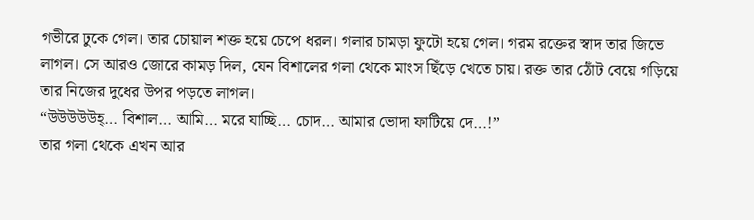গভীরে ঢুকে গেল। তার চোয়াল শক্ত হয়ে চেপে ধরল। গলার চামড়া ফুটো হয়ে গেল। গরম রক্তের স্বাদ তার জিভে লাগল। সে আরও জোরে কামড় দিল, যেন বিশালের গলা থেকে মাংস ছিঁড়ে খেতে চায়। রক্ত তার ঠোঁট বেয়ে গড়িয়ে তার নিজের দুধের উপর পড়তে লাগল।
“উউউউউহ্… বিশাল… আমি… মরে যাচ্ছি… চোদ… আমার ভোদা ফাটিয়ে দে…!”
তার গলা থেকে এখন আর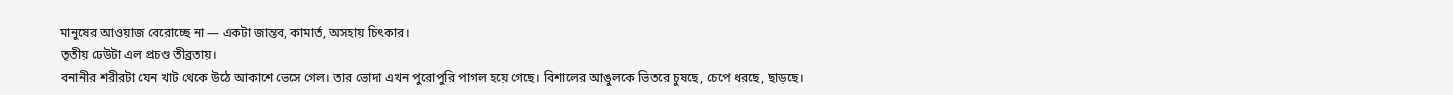মানুষের আওয়াজ বেরোচ্ছে না — একটা জান্তব, কামার্ত, অসহায় চিৎকার।
তৃতীয় ঢেউটা এল প্রচণ্ড তীব্রতায়।
বনানীর শরীরটা যেন খাট থেকে উঠে আকাশে ভেসে গেল। তার ভোদা এখন পুরোপুরি পাগল হয়ে গেছে। বিশালের আঙুলকে ভিতরে চুষছে, চেপে ধরছে, ছাড়ছে।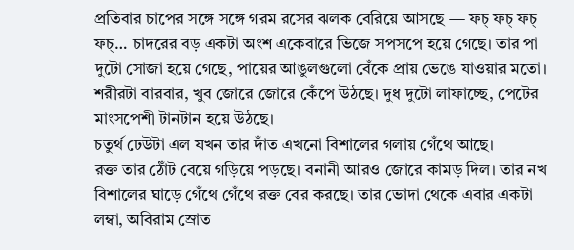প্রতিবার চাপের সঙ্গে সঙ্গে গরম রসের ঝলক বেরিয়ে আসছে — ফচ্ ফচ্ ফচ্ ফচ্… চাদরের বড় একটা অংশ একেবারে ভিজে সপসপে হয়ে গেছে। তার পা দুটো সোজা হয়ে গেছে, পায়ের আঙুলগুলো বেঁকে প্রায় ভেঙে যাওয়ার মতো। শরীরটা বারবার, খুব জোরে জোরে কেঁপে উঠছে। দুধ দুটো লাফাচ্ছে, পেটের মাংসপেশী টানটান হয়ে উঠছে।
চতুর্থ ঢেউটা এল যখন তার দাঁত এখনো বিশালের গলায় গেঁথে আছে।
রক্ত তার ঠোঁট বেয়ে গড়িয়ে পড়ছে। বনানী আরও জোরে কামড় দিল। তার নখ বিশালের ঘাড়ে গেঁথে গেঁথে রক্ত বের করছে। তার ভোদা থেকে এবার একটা লম্বা, অবিরাম স্রোত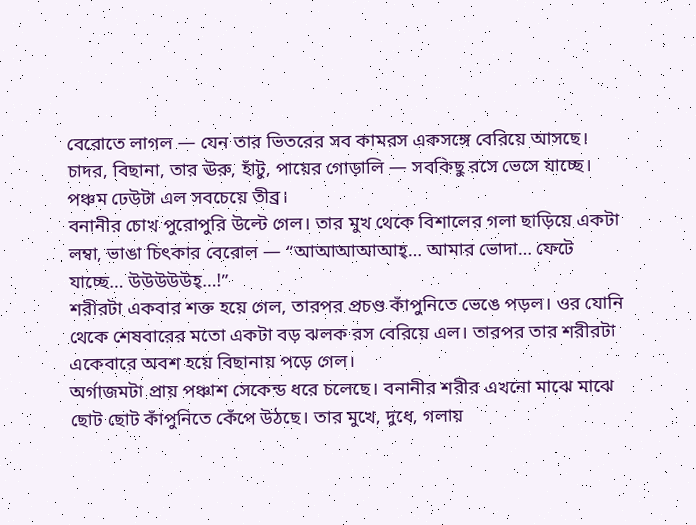বেরোতে লাগল — যেন তার ভিতরের সব কামরস একসঙ্গে বেরিয়ে আসছে। চাদর, বিছানা, তার ঊরু, হাঁটু, পায়ের গোড়ালি — সবকিছু রসে ভেসে যাচ্ছে।
পঞ্চম ঢেউটা এল সবচেয়ে তীব্র।
বনানীর চোখ পুরোপুরি উল্টে গেল। তার মুখ থেকে বিশালের গলা ছাড়িয়ে একটা লম্বা, ভাঙা চিৎকার বেরোল — “আআআআআহ্… আমার ভোদা… ফেটে যাচ্ছে… উউউউউহ্…!”
শরীরটা একবার শক্ত হয়ে গেল, তারপর প্রচণ্ড কাঁপুনিতে ভেঙে পড়ল। ওর যোনি থেকে শেষবারের মতো একটা বড় ঝলক রস বেরিয়ে এল। তারপর তার শরীরটা একেবারে অবশ হয়ে বিছানায় পড়ে গেল।
অর্গাজমটা প্রায় পঞ্চাশ সেকেন্ড ধরে চলেছে। বনানীর শরীর এখনো মাঝে মাঝে ছোট ছোট কাঁপুনিতে কেঁপে উঠছে। তার মুখে, দুধে, গলায়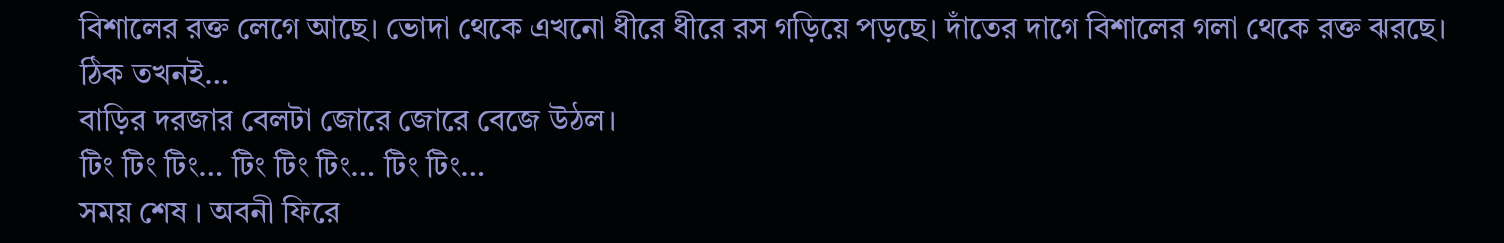বিশালের রক্ত লেগে আছে। ভোদা থেকে এখনো ধীরে ধীরে রস গড়িয়ে পড়ছে। দাঁতের দাগে বিশালের গলা থেকে রক্ত ঝরছে।
ঠিক তখনই…
বাড়ির দরজার বেলটা জোরে জোরে বেজে উঠল।
টিং টিং টিং… টিং টিং টিং… টিং টিং…
সময় শেষ । অবনী ফিরে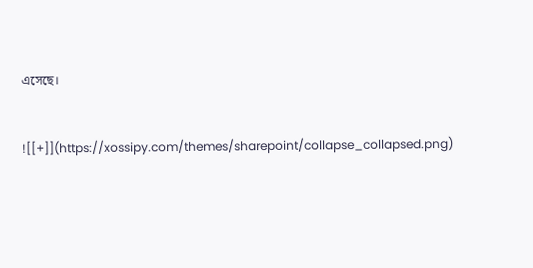এসেছে।


![[+]](https://xossipy.com/themes/sharepoint/collapse_collapsed.png)